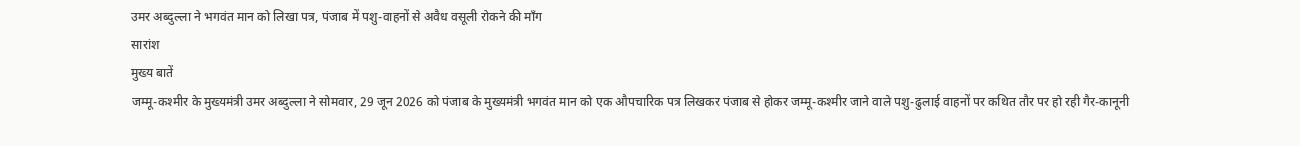उमर अब्दुल्ला ने भगवंत मान को लिखा पत्र, पंजाब में पशु-वाहनों से अवैध वसूली रोकने की माँग
सारांश
मुख्य बातें
जम्मू-कश्मीर के मुख्यमंत्री उमर अब्दुल्ला ने सोमवार, 29 जून 2026 को पंजाब के मुख्यमंत्री भगवंत मान को एक औपचारिक पत्र लिखकर पंजाब से होकर जम्मू-कश्मीर जाने वाले पशु-ढुलाई वाहनों पर कथित तौर पर हो रही गैर-कानूनी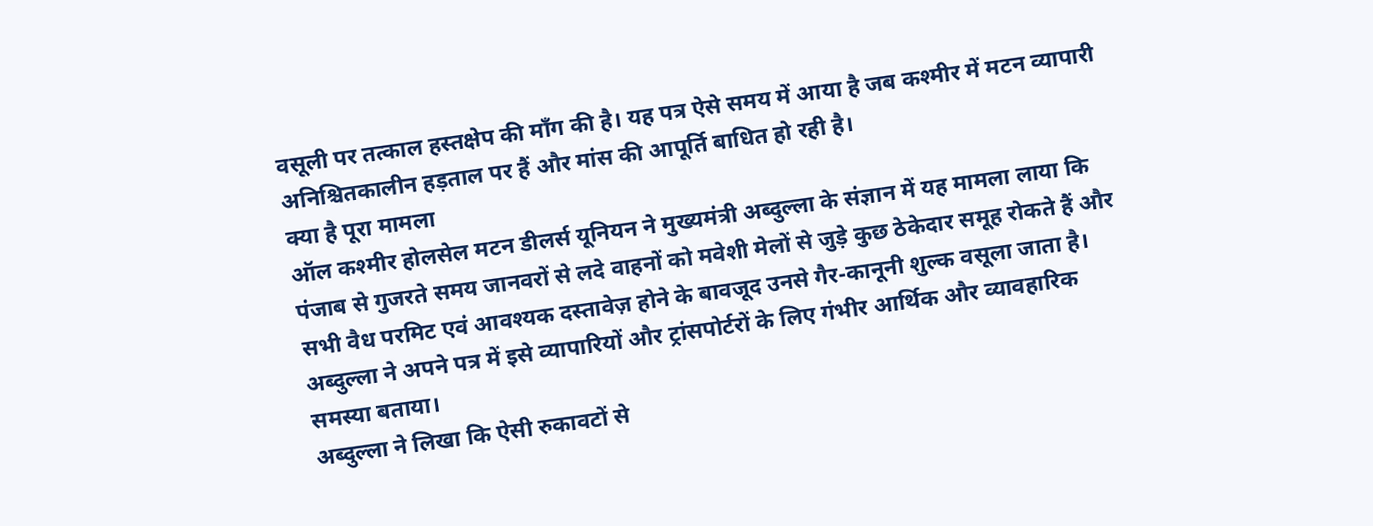वसूली पर तत्काल हस्तक्षेप की माँग की है। यह पत्र ऐसे समय में आया है जब कश्मीर में मटन व्यापारी अनिश्चितकालीन हड़ताल पर हैं और मांस की आपूर्ति बाधित हो रही है।
क्या है पूरा मामला
ऑल कश्मीर होलसेल मटन डीलर्स यूनियन ने मुख्यमंत्री अब्दुल्ला के संज्ञान में यह मामला लाया कि पंजाब से गुजरते समय जानवरों से लदे वाहनों को मवेशी मेलों से जुड़े कुछ ठेकेदार समूह रोकते हैं और सभी वैध परमिट एवं आवश्यक दस्तावेज़ होने के बावजूद उनसे गैर-कानूनी शुल्क वसूला जाता है। अब्दुल्ला ने अपने पत्र में इसे व्यापारियों और ट्रांसपोर्टरों के लिए गंभीर आर्थिक और व्यावहारिक समस्या बताया।
अब्दुल्ला ने लिखा कि ऐसी रुकावटों से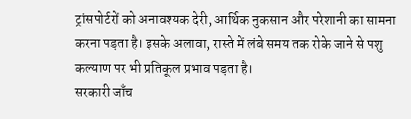ट्रांसपोर्टरों को अनावश्यक देरी, आर्थिक नुकसान और परेशानी का सामना करना पड़ता है। इसके अलावा, रास्ते में लंबे समय तक रोके जाने से पशु कल्याण पर भी प्रतिकूल प्रभाव पड़ता है।
सरकारी जाँच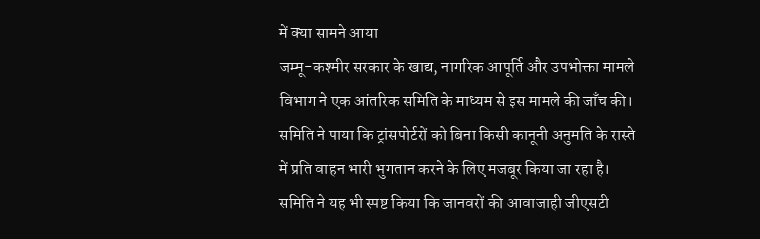में क्या सामने आया
जम्मू-कश्मीर सरकार के खाद्य, नागरिक आपूर्ति और उपभोक्ता मामले विभाग ने एक आंतरिक समिति के माध्यम से इस मामले की जाँच की। समिति ने पाया कि ट्रांसपोर्टरों को बिना किसी कानूनी अनुमति के रास्ते में प्रति वाहन भारी भुगतान करने के लिए मजबूर किया जा रहा है।
समिति ने यह भी स्पष्ट किया कि जानवरों की आवाजाही जीएसटी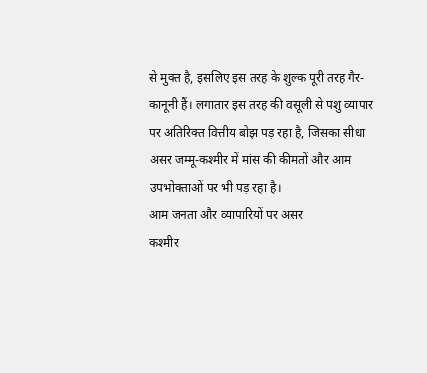से मुक्त है, इसलिए इस तरह के शुल्क पूरी तरह गैर-कानूनी हैं। लगातार इस तरह की वसूली से पशु व्यापार पर अतिरिक्त वित्तीय बोझ पड़ रहा है, जिसका सीधा असर जम्मू-कश्मीर में मांस की कीमतों और आम उपभोक्ताओं पर भी पड़ रहा है।
आम जनता और व्यापारियों पर असर
कश्मीर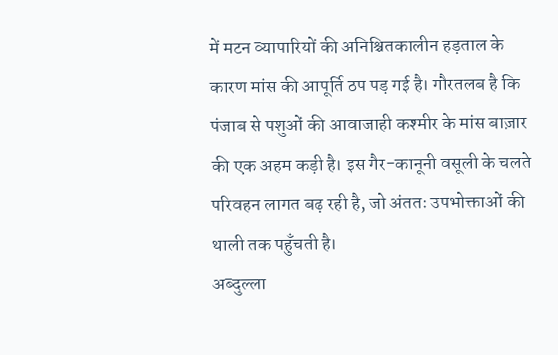में मटन व्यापारियों की अनिश्चितकालीन हड़ताल के कारण मांस की आपूर्ति ठप पड़ गई है। गौरतलब है कि पंजाब से पशुओं की आवाजाही कश्मीर के मांस बाज़ार की एक अहम कड़ी है। इस गैर-कानूनी वसूली के चलते परिवहन लागत बढ़ रही है, जो अंततः उपभोक्ताओं की थाली तक पहुँचती है।
अब्दुल्ला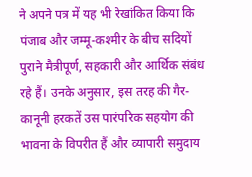ने अपने पत्र में यह भी रेखांकित किया कि पंजाब और जम्मू-कश्मीर के बीच सदियों पुराने मैत्रीपूर्ण, सहकारी और आर्थिक संबंध रहे हैं। उनके अनुसार, इस तरह की गैर-कानूनी हरकतें उस पारंपरिक सहयोग की भावना के विपरीत हैं और व्यापारी समुदाय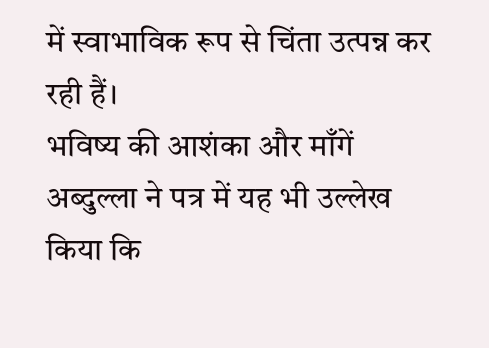में स्वाभाविक रूप से चिंता उत्पन्न कर रही हैं।
भविष्य की आशंका और माँगें
अब्दुल्ला ने पत्र में यह भी उल्लेख किया कि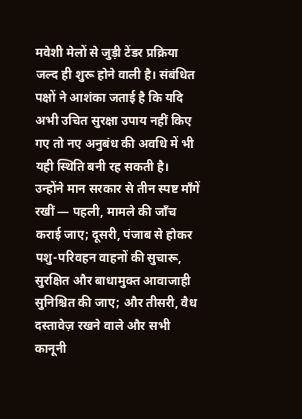मवेशी मेलों से जुड़ी टेंडर प्रक्रिया जल्द ही शुरू होने वाली है। संबंधित पक्षों ने आशंका जताई है कि यदि अभी उचित सुरक्षा उपाय नहीं किए गए तो नए अनुबंध की अवधि में भी यही स्थिति बनी रह सकती है।
उन्होंने मान सरकार से तीन स्पष्ट माँगें रखीं — पहली, मामले की जाँच कराई जाए; दूसरी, पंजाब से होकर पशु-परिवहन वाहनों की सुचारू, सुरक्षित और बाधामुक्त आवाजाही सुनिश्चित की जाए; और तीसरी, वैध दस्तावेज़ रखने वाले और सभी कानूनी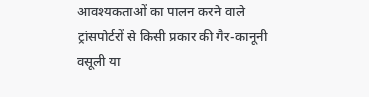आवश्यकताओं का पालन करने वाले ट्रांसपोर्टरों से किसी प्रकार की गैर-कानूनी वसूली या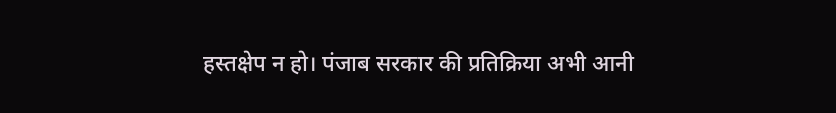हस्तक्षेप न हो। पंजाब सरकार की प्रतिक्रिया अभी आनी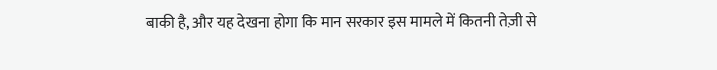बाकी है, और यह देखना होगा कि मान सरकार इस मामले में कितनी तेज़ी से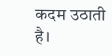कदम उठाती है।